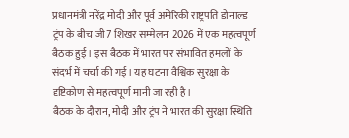प्रधानमंत्री नरेंद्र मोदी और पूर्व अमेरिकी राष्ट्रपति डोनाल्ड ट्रंप के बीच जी7 शिखर सम्मेलन 2026 में एक महत्वपूर्ण बैठक हुई। इस बैठक में भारत पर संभावित हमलों के संदर्भ में चर्चा की गई। यह घटना वैश्विक सुरक्षा के दृष्टिकोण से महत्वपूर्ण मानी जा रही है।
बैठक के दौरान, मोदी और ट्रंप ने भारत की सुरक्षा स्थिति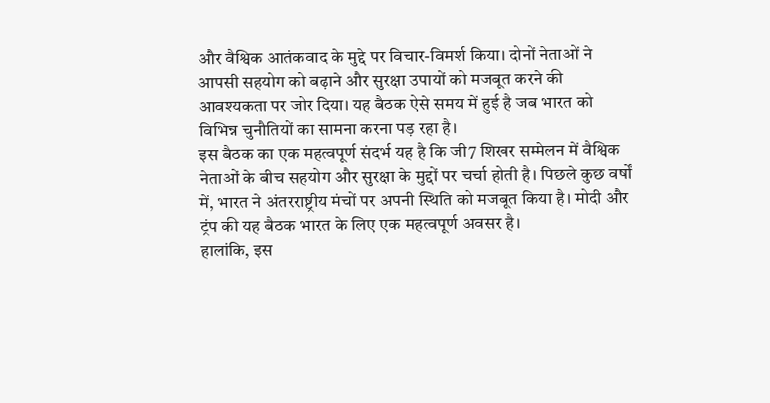और वैश्विक आतंकवाद के मुद्दे पर विचार-विमर्श किया। दोनों नेताओं ने आपसी सहयोग को बढ़ाने और सुरक्षा उपायों को मजबूत करने की आवश्यकता पर जोर दिया। यह बैठक ऐसे समय में हुई है जब भारत को विभिन्न चुनौतियों का सामना करना पड़ रहा है।
इस बैठक का एक महत्वपूर्ण संदर्भ यह है कि जी7 शिखर सम्मेलन में वैश्विक नेताओं के बीच सहयोग और सुरक्षा के मुद्दों पर चर्चा होती है। पिछले कुछ वर्षों में, भारत ने अंतरराष्ट्रीय मंचों पर अपनी स्थिति को मजबूत किया है। मोदी और ट्रंप की यह बैठक भारत के लिए एक महत्वपूर्ण अवसर है।
हालांकि, इस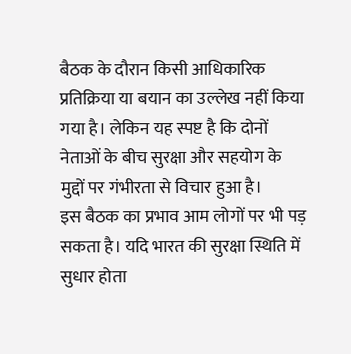बैठक के दौरान किसी आधिकारिक प्रतिक्रिया या बयान का उल्लेख नहीं किया गया है। लेकिन यह स्पष्ट है कि दोनों नेताओं के बीच सुरक्षा और सहयोग के मुद्दों पर गंभीरता से विचार हुआ है।
इस बैठक का प्रभाव आम लोगों पर भी पड़ सकता है। यदि भारत की सुरक्षा स्थिति में सुधार होता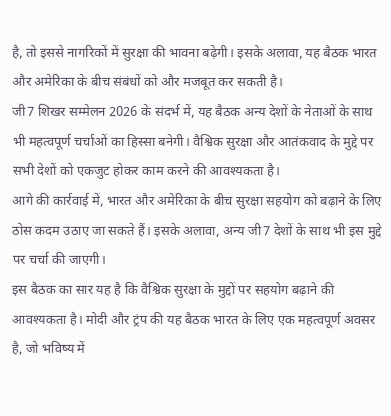है, तो इससे नागरिकों में सुरक्षा की भावना बढ़ेगी। इसके अलावा, यह बैठक भारत और अमेरिका के बीच संबंधों को और मजबूत कर सकती है।
जी7 शिखर सम्मेलन 2026 के संदर्भ में, यह बैठक अन्य देशों के नेताओं के साथ भी महत्वपूर्ण चर्चाओं का हिस्सा बनेगी। वैश्विक सुरक्षा और आतंकवाद के मुद्दे पर सभी देशों को एकजुट होकर काम करने की आवश्यकता है।
आगे की कार्रवाई में, भारत और अमेरिका के बीच सुरक्षा सहयोग को बढ़ाने के लिए ठोस कदम उठाए जा सकते हैं। इसके अलावा, अन्य जी7 देशों के साथ भी इस मुद्दे पर चर्चा की जाएगी।
इस बैठक का सार यह है कि वैश्विक सुरक्षा के मुद्दों पर सहयोग बढ़ाने की आवश्यकता है। मोदी और ट्रंप की यह बैठक भारत के लिए एक महत्वपूर्ण अवसर है, जो भविष्य में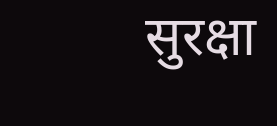सुरक्षा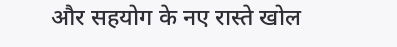और सहयोग के नए रास्ते खोल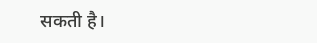सकती है।